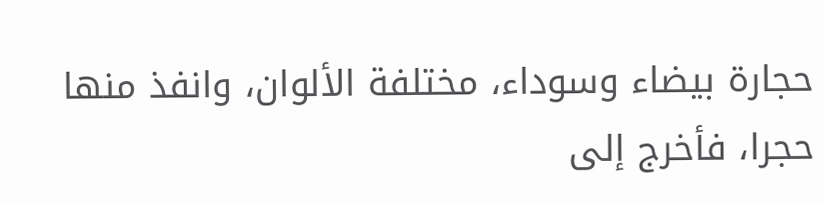حجارة بيضاء وسوداء، مختلفة الألوان، وانفذ منها حجرا، فأخرج إلى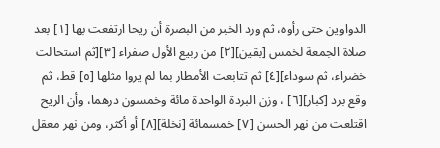الدواوين حتى رأوه، ثم ورد الخبر من البصرة أن ريحا ارتفعت بها [١] بعد صلاة الجمعة لخمس [بقين][٢] من ربيع الأول صفراء [٣][ثم استحالت خضراء، ثم سوداء][٤] ثم تتابعت الأمطار بما لم يروا مثلها [٥] قط، ثم وقع برد [كبار][٦] ، وزن البردة الواحدة مائة وخمسون درهما، وأن الريح اقتلعت من نهر الحسن [٧] خمسمائة [نخلة][٨] أو أكثر، ومن نهر معقل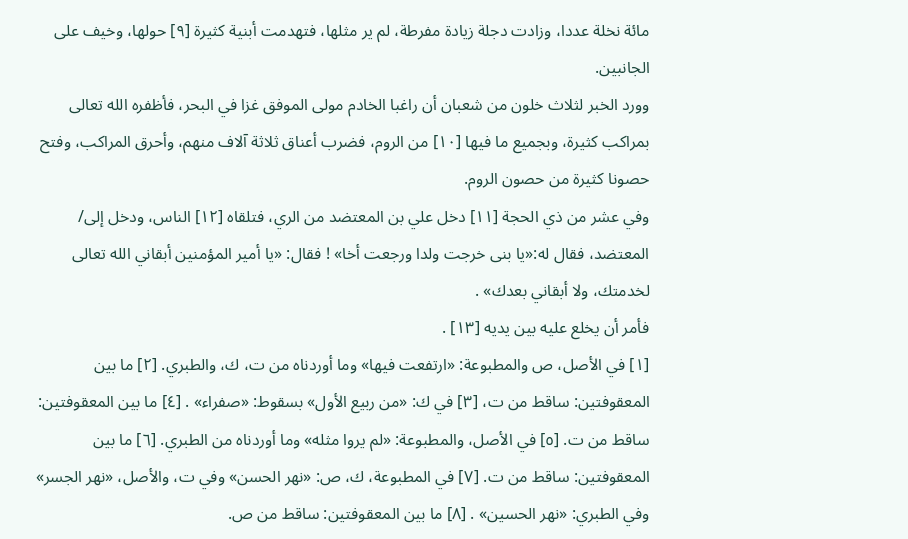مائة نخلة عددا، وزادت دجلة زيادة مفرطة، لم ير مثلها، فتهدمت أبنية كثيرة [٩] حولها، وخيف على الجانبين.
وورد الخبر لثلاث خلون من شعبان أن راغبا الخادم مولى الموفق غزا في البحر، فأظفره الله تعالى بمراكب كثيرة، وبجميع ما فيها [١٠] من الروم، فضرب أعناق ثلاثة آلاف منهم، وأحرق المراكب، وفتح حصونا كثيرة من حصون الروم.
وفي عشر من ذي الحجة [١١] دخل علي بن المعتضد من الري، فتلقاه [١٢] الناس، ودخل إلى/ المعتضد، فقال له:«يا بنى خرجت ولدا ورجعت أخا» ! فقال: «يا أمير المؤمنين أبقاني الله تعالى لخدمتك، ولا أبقاني بعدك» .
فأمر أن يخلع عليه بين يديه [١٣] .
[١] في الأصل، ص والمطبوعة: «ارتفعت فيها» وما أوردناه من ت، ك، والطبري. [٢] ما بين المعقوفتين: ساقط من ت، [٣] في ك: «من ربيع الأول» بسقوط: «صفراء» . [٤] ما بين المعقوفتين: ساقط من ت. [٥] في الأصل، والمطبوعة: «لم يروا مثله» وما أوردناه من الطبري. [٦] ما بين المعقوفتين: ساقط من ت. [٧] في المطبوعة، ك، ص: «نهر الحسن» وفي ت، والأصل، «نهر الجسر» وفي الطبري: «نهر الحسين» . [٨] ما بين المعقوفتين: ساقط من ص.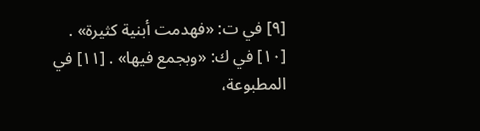[٩] في ت: «فهدمت أبنية كثيرة» . [١٠] في ك: «وبجمع فيها» . [١١] في المطبوعة،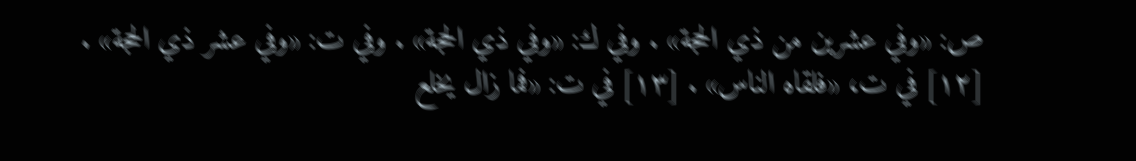ص: «وفي عشرين من ذي الحجة» . وفي ك: «وفي ذي الحجة» . وفي ت: «وفي عشر ذي الحجة» . [١٢] في ت، «فلقاه الناس» . [١٣] في ت: «فما زال يخلع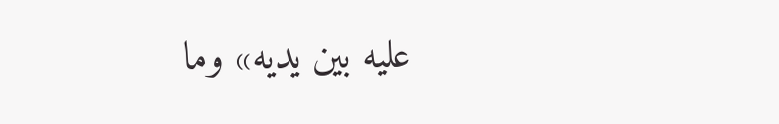عليه بين يديه» وما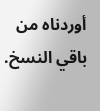أوردناه من باقي النسخ.